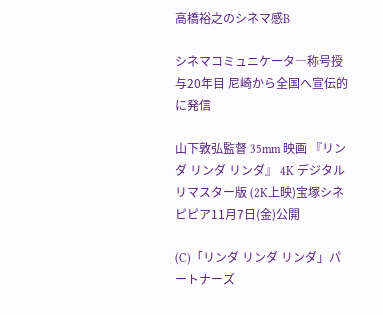高橋裕之のシネマ感B

シネマコミュニケータ―称号授与20年目 尼崎から全国へ宣伝的に発信

山下敦弘監督 35mm 映画 『リンダ リンダ リンダ』 4K デジタルリマスター版 (2K上映)宝塚シネピピア11月7日(金)公開

(C)「リンダ リンダ リンダ」パートナーズ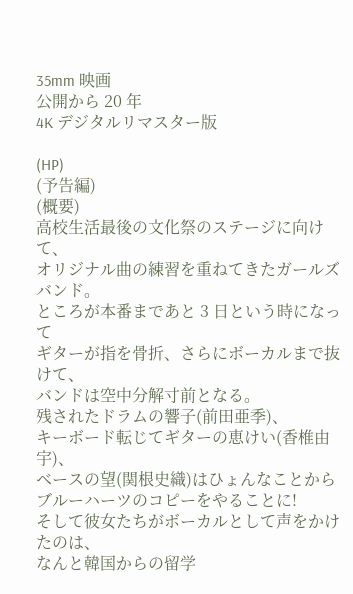35mm 映画
公開から 20 年
4K デジタルリマスター版

(HP)
(予告編)
(概要)
高校生活最後の文化祭のステージに向けて、
オリジナル曲の練習を重ねてきたガールズバンド。
ところが本番まであと 3 日という時になって
ギターが指を骨折、さらにボーカルまで抜けて、
バンドは空中分解寸前となる。
残されたドラムの響子(前田亜季)、
キーボード転じてギターの恵けい(香椎由宇)、
ベースの望(関根史織)はひょんなことから
ブルーハーツのコピーをやることに!
そして彼女たちがボーカルとして声をかけたのは、
なんと韓国からの留学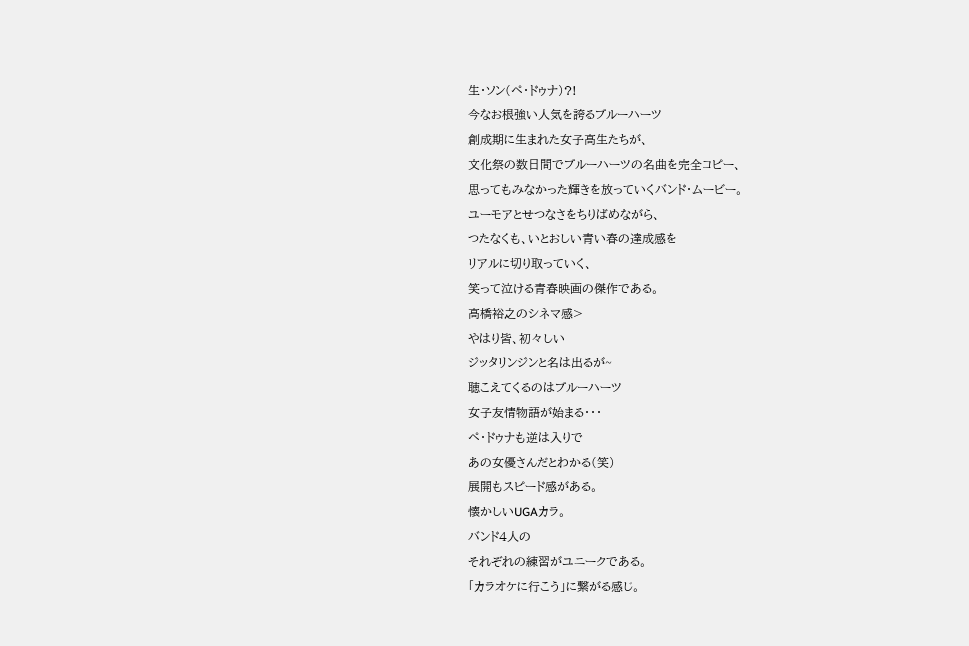生・ソン(ペ・ドゥナ)?!
今なお根強い人気を誇るブルーハーツ
創成期に生まれた女子高生たちが、
文化祭の数日間でブルーハーツの名曲を完全コピー、
思ってもみなかった輝きを放っていくバンド・ムービー。
ユーモアとせつなさをちりばめながら、
つたなくも、いとおしい青い春の達成感を
リアルに切り取っていく、
笑って泣ける青春映画の傑作である。
高橋裕之のシネマ感>
やはり皆、初々しい
ジッタリンジンと名は出るが~
聴こえてくるのはブルーハーツ
女子友情物語が始まる・・・
ペ・ドゥナも逆は入りで
あの女優さんだとわかる(笑)
展開もスピード感がある。
懐かしいUGAカラ。
バンド4人の
それぞれの練習がユニークである。
「カラオケに行こう」に繋がる感じ。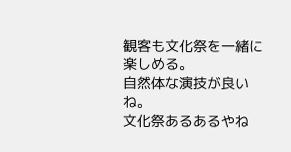観客も文化祭を一緒に楽しめる。
自然体な演技が良いね。
文化祭あるあるやね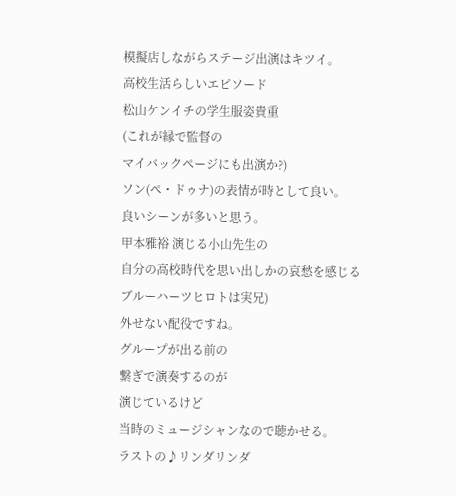模擬店しながらステージ出演はキツイ。
高校生活らしいエピソード
松山ケンイチの学生服姿貴重
(これが縁で監督の
マイバックページにも出演か?)
ソン(ペ・ドゥナ)の表情が時として良い。
良いシーンが多いと思う。
甲本雅裕 演じる小山先生の
自分の高校時代を思い出しかの哀愁を感じる
ブルーハーツヒロトは実兄)
外せない配役ですね。
グループが出る前の
繋ぎで演奏するのが
演じているけど
当時のミュージシャンなので聴かせる。
ラストの♪リンダリンダ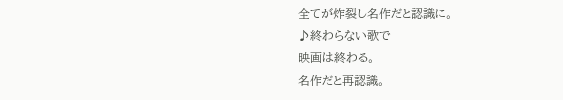全てが炸裂し名作だと認識に。
♪終わらない歌で
映画は終わる。
名作だと再認識。